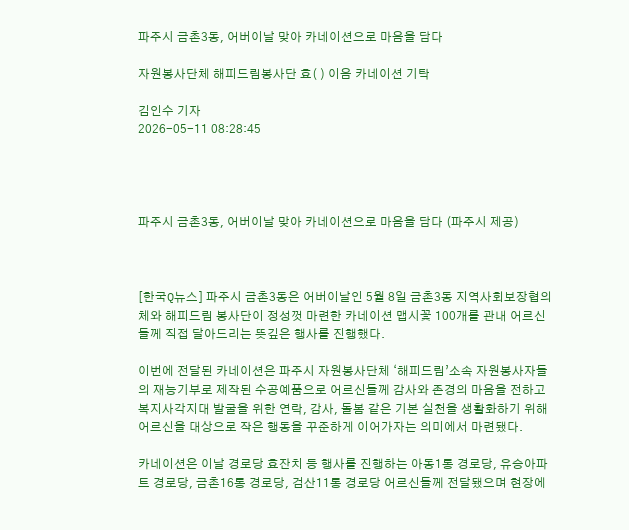파주시 금촌3동, 어버이날 맞아 카네이션으로 마음을 담다

자원봉사단체 해피드림봉사단 효( ) 이음 카네이션 기탁

김인수 기자
2026-05-11 08:28:45




파주시 금촌3동, 어버이날 맞아 카네이션으로 마음을 담다 (파주시 제공)



[한국Q뉴스] 파주시 금촌3동은 어버이날인 5월 8일 금촌3동 지역사회보장협의체와 해피드림 봉사단이 정성껏 마련한 카네이션 맵시꽃 100개를 관내 어르신들께 직접 달아드리는 뜻깊은 행사를 진행했다.

이번에 전달된 카네이션은 파주시 자원봉사단체 ‘해피드림’소속 자원봉사자들의 재능기부로 제작된 수공예품으로 어르신들께 감사와 존경의 마음을 전하고 복지사각지대 발굴을 위한 연락, 감사, 돌봄 같은 기본 실천을 생활화하기 위해 어르신을 대상으로 작은 행동을 꾸준하게 이어가자는 의미에서 마련됐다.

카네이션은 이날 경로당 효잔치 등 행사를 진행하는 아동1통 경로당, 유승아파트 경로당, 금촌16통 경로당, 검산11통 경로당 어르신들께 전달됐으며 현장에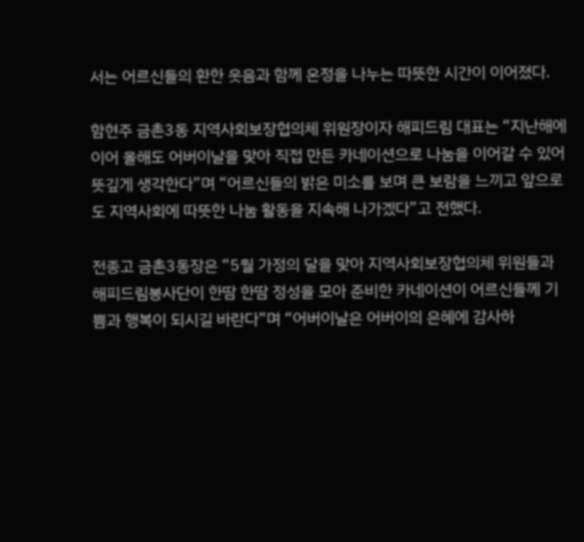서는 어르신들의 환한 웃음과 함께 온정을 나누는 따뜻한 시간이 이어졌다.

함현주 금촌3동 지역사회보장협의체 위원장이자 해피드림 대표는 “지난해에 이어 올해도 어버이날을 맞아 직접 만든 카네이션으로 나눔을 이어갈 수 있어 뜻깊게 생각한다”며 “어르신들의 밝은 미소를 보며 큰 보람을 느끼고 앞으로도 지역사회에 따뜻한 나눔 활동을 지속해 나가겠다”고 전했다.

전종고 금촌3동장은 “5월 가정의 달을 맞아 지역사회보장협의체 위원들과 해피드림봉사단이 한땀 한땀 정성을 모아 준비한 카네이션이 어르신들께 기쁨과 행복이 되시길 바란다”며 “어버이날은 어버이의 은혜에 감사하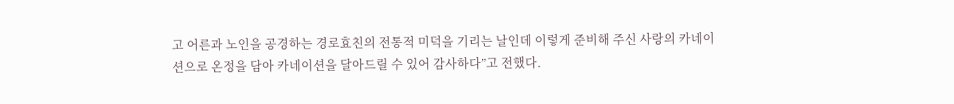고 어른과 노인을 공경하는 경로효친의 전통적 미덕을 기리는 날인데 이렇게 준비해 주신 사랑의 카네이션으로 온정을 담아 카네이션을 달아드릴 수 있어 감사하다”고 전했다.